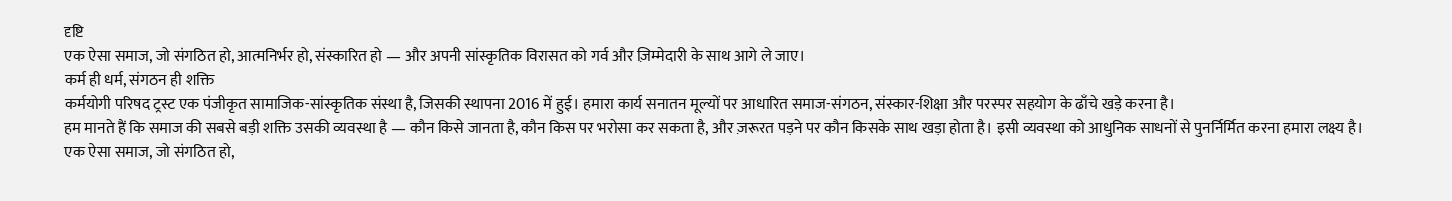दृष्टि
एक ऐसा समाज, जो संगठित हो, आत्मनिर्भर हो, संस्कारित हो — और अपनी सांस्कृतिक विरासत को गर्व और ज़िम्मेदारी के साथ आगे ले जाए।
कर्म ही धर्म, संगठन ही शक्ति
कर्मयोगी परिषद ट्रस्ट एक पंजीकृत सामाजिक-सांस्कृतिक संस्था है, जिसकी स्थापना 2016 में हुई। हमारा कार्य सनातन मूल्यों पर आधारित समाज-संगठन, संस्कार-शिक्षा और परस्पर सहयोग के ढाँचे खड़े करना है।
हम मानते हैं कि समाज की सबसे बड़ी शक्ति उसकी व्यवस्था है — कौन किसे जानता है, कौन किस पर भरोसा कर सकता है, और ज़रूरत पड़ने पर कौन किसके साथ खड़ा होता है। इसी व्यवस्था को आधुनिक साधनों से पुनर्निर्मित करना हमारा लक्ष्य है।
एक ऐसा समाज, जो संगठित हो,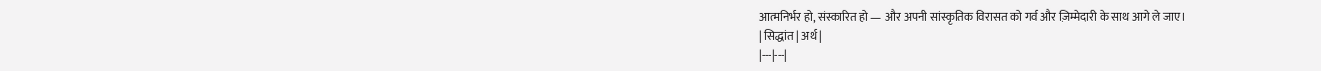आत्मनिर्भर हो, संस्कारित हो — और अपनी सांस्कृतिक विरासत को गर्व और ज़िम्मेदारी के साथ आगे ले जाए।
| सिद्धांत | अर्थ |
|---|---|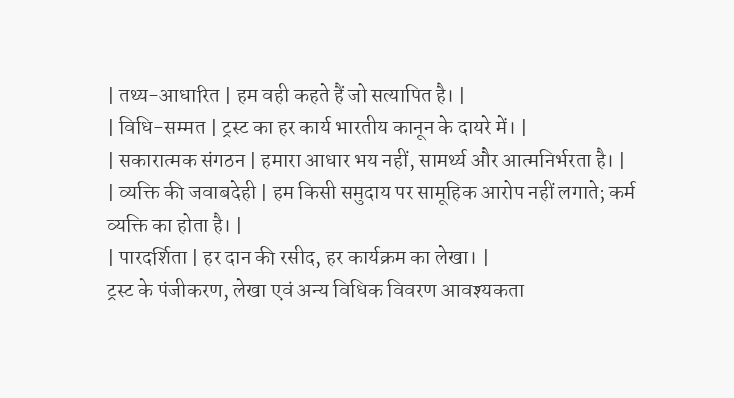| तथ्य-आधारित | हम वही कहते हैं जो सत्यापित है। |
| विधि-सम्मत | ट्रस्ट का हर कार्य भारतीय कानून के दायरे में। |
| सकारात्मक संगठन | हमारा आधार भय नहीं, सामर्थ्य और आत्मनिर्भरता है। |
| व्यक्ति की जवाबदेही | हम किसी समुदाय पर सामूहिक आरोप नहीं लगाते; कर्म व्यक्ति का होता है। |
| पारदर्शिता | हर दान की रसीद, हर कार्यक्रम का लेखा। |
ट्रस्ट के पंजीकरण, लेखा एवं अन्य विधिक विवरण आवश्यकता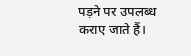पड़ने पर उपलब्ध कराए जाते हैं।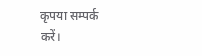कृपया सम्पर्क करें।